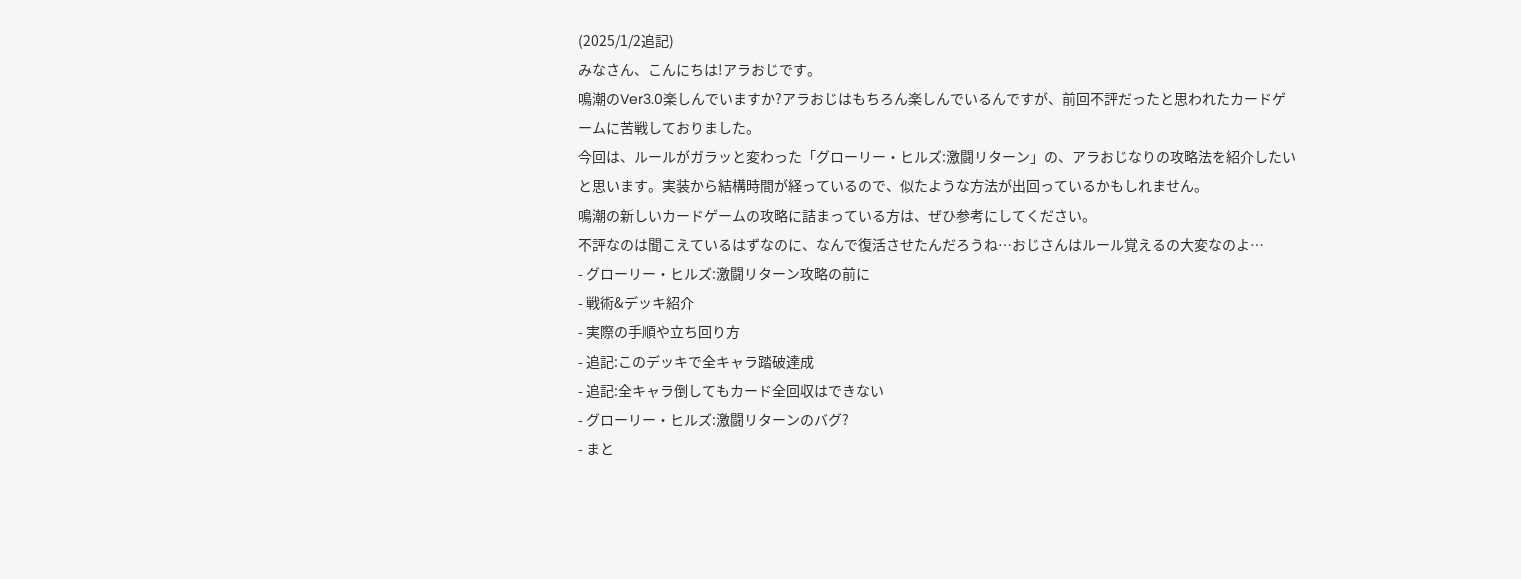(2025/1/2追記)
みなさん、こんにちは!アラおじです。
鳴潮のVer3.0楽しんでいますか?アラおじはもちろん楽しんでいるんですが、前回不評だったと思われたカードゲームに苦戦しておりました。
今回は、ルールがガラッと変わった「グローリー・ヒルズ:激闘リターン」の、アラおじなりの攻略法を紹介したいと思います。実装から結構時間が経っているので、似たような方法が出回っているかもしれません。
鳴潮の新しいカードゲームの攻略に詰まっている方は、ぜひ参考にしてください。
不評なのは聞こえているはずなのに、なんで復活させたんだろうね…おじさんはルール覚えるの大変なのよ…
- グローリー・ヒルズ:激闘リターン攻略の前に
- 戦術&デッキ紹介
- 実際の手順や立ち回り方
- 追記:このデッキで全キャラ踏破達成
- 追記:全キャラ倒してもカード全回収はできない
- グローリー・ヒルズ:激闘リターンのバグ?
- まと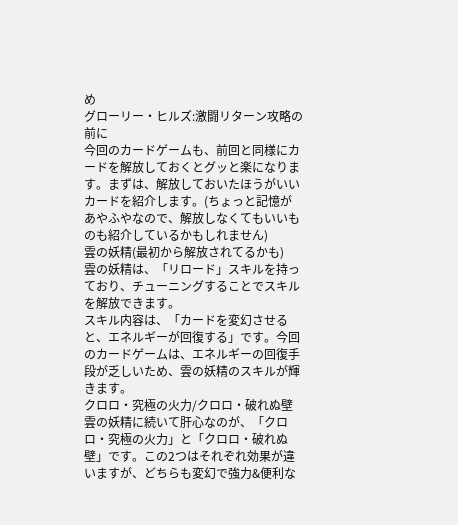め
グローリー・ヒルズ:激闘リターン攻略の前に
今回のカードゲームも、前回と同様にカードを解放しておくとグッと楽になります。まずは、解放しておいたほうがいいカードを紹介します。(ちょっと記憶があやふやなので、解放しなくてもいいものも紹介しているかもしれません)
雲の妖精(最初から解放されてるかも)
雲の妖精は、「リロード」スキルを持っており、チューニングすることでスキルを解放できます。
スキル内容は、「カードを変幻させると、エネルギーが回復する」です。今回のカードゲームは、エネルギーの回復手段が乏しいため、雲の妖精のスキルが輝きます。
クロロ・究極の火力/クロロ・破れぬ壁
雲の妖精に続いて肝心なのが、「クロロ・究極の火力」と「クロロ・破れぬ壁」です。この2つはそれぞれ効果が違いますが、どちらも変幻で強力&便利な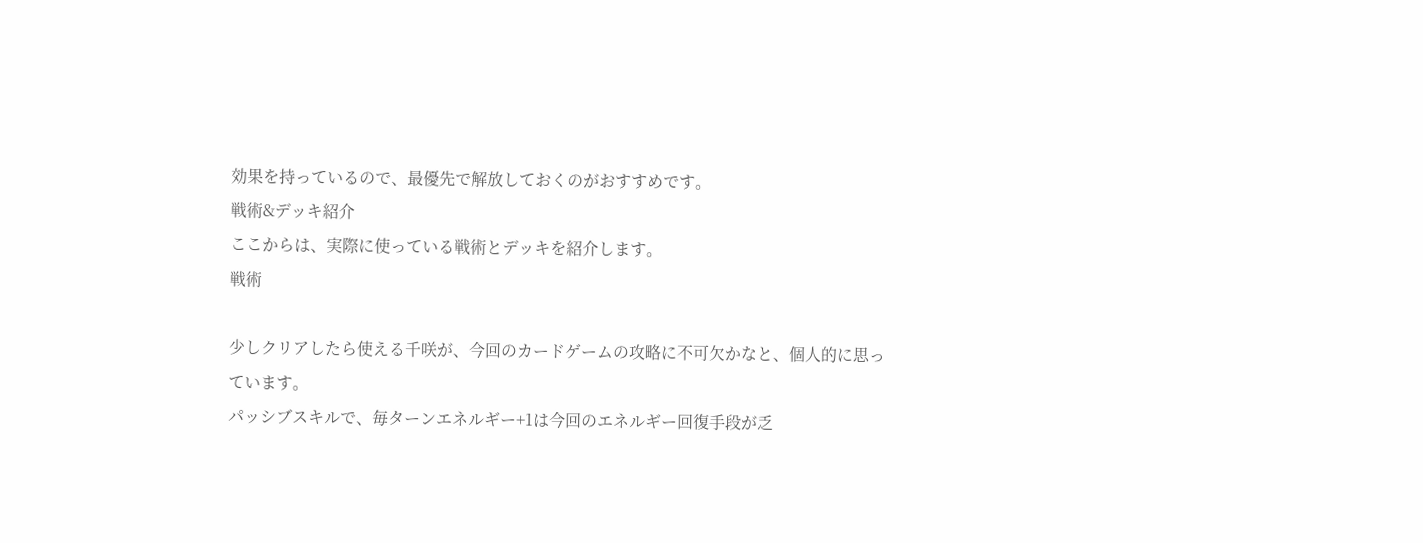効果を持っているので、最優先で解放しておくのがおすすめです。
戦術&デッキ紹介
ここからは、実際に使っている戦術とデッキを紹介します。
戦術

少しクリアしたら使える千咲が、今回のカードゲームの攻略に不可欠かなと、個人的に思っています。
パッシブスキルで、毎ターンエネルギー+1は今回のエネルギー回復手段が乏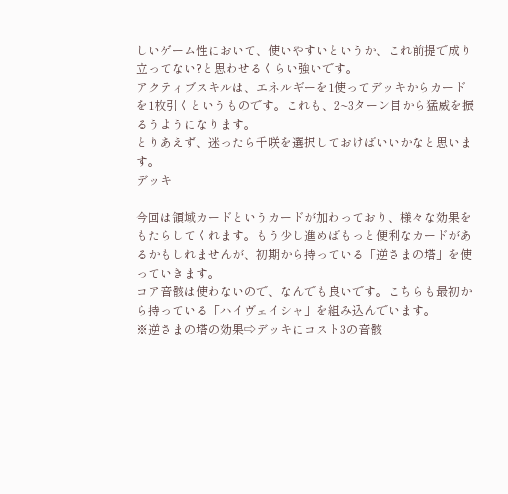しいゲーム性において、使いやすいというか、これ前提で成り立ってない?と思わせるくらい強いです。
アクティブスキルは、エネルギーを1使ってデッキからカードを1枚引くというものです。これも、2~3ターン目から猛威を振るうようになります。
とりあえず、迷ったら千咲を選択しておけばいいかなと思います。
デッキ

今回は領域カードというカードが加わっており、様々な効果をもたらしてくれます。もう少し進めばもっと便利なカードがあるかもしれませんが、初期から持っている「逆さまの塔」を使っていきます。
コア音骸は使わないので、なんでも良いです。こちらも最初から持っている「ハイヴェイシャ」を組み込んでいます。
※逆さまの塔の効果⇨デッキにコスト3の音骸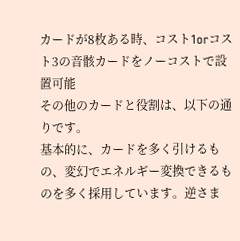カードが8枚ある時、コスト1orコスト3の音骸カードをノーコストで設置可能
その他のカードと役割は、以下の通りです。
基本的に、カードを多く引けるもの、変幻でエネルギー変換できるものを多く採用しています。逆さま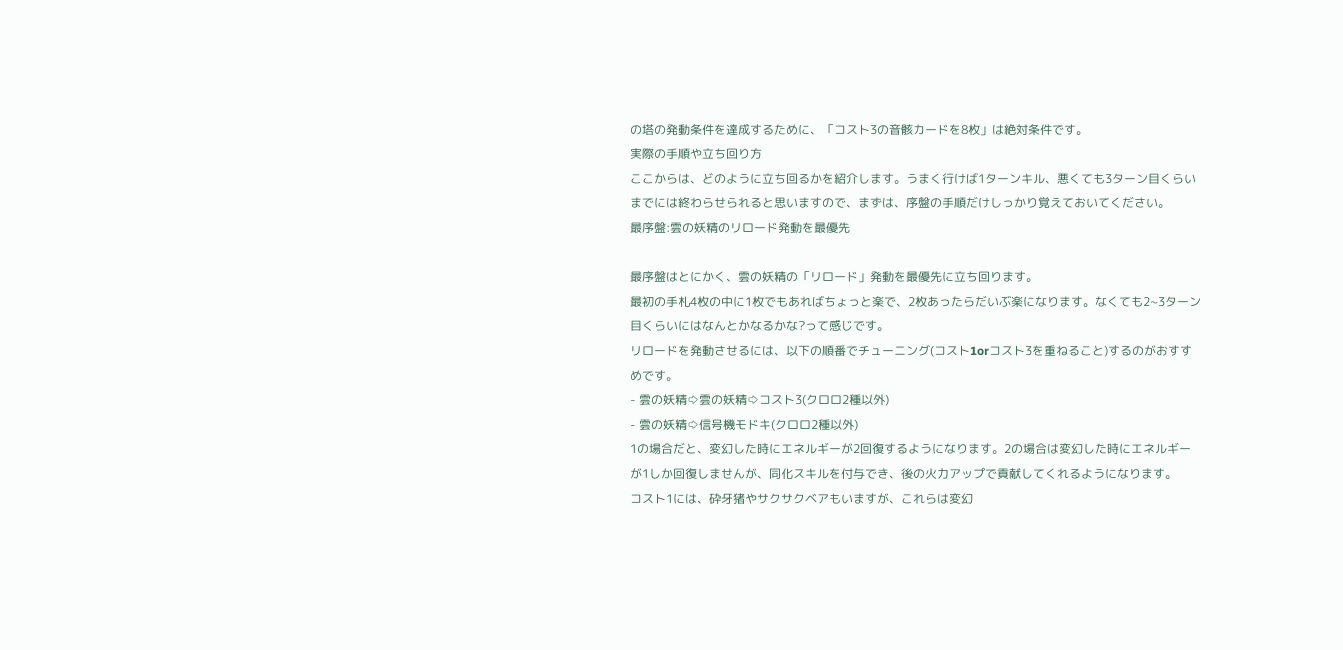の塔の発動条件を達成するために、「コスト3の音骸カードを8枚」は絶対条件です。
実際の手順や立ち回り方
ここからは、どのように立ち回るかを紹介します。うまく行けば1ターンキル、悪くても3ターン目くらいまでには終わらせられると思いますので、まずは、序盤の手順だけしっかり覚えておいてください。
最序盤:雲の妖精のリロード発動を最優先

最序盤はとにかく、雲の妖精の「リロード」発動を最優先に立ち回ります。
最初の手札4枚の中に1枚でもあればちょっと楽で、2枚あったらだいぶ楽になります。なくても2~3ターン目くらいにはなんとかなるかな?って感じです。
リロードを発動させるには、以下の順番でチューニング(コスト1orコスト3を重ねること)するのがおすすめです。
- 雲の妖精⇨雲の妖精⇨コスト3(クロロ2種以外)
- 雲の妖精⇨信号機モドキ(クロロ2種以外)
1の場合だと、変幻した時にエネルギーが2回復するようになります。2の場合は変幻した時にエネルギーが1しか回復しませんが、同化スキルを付与でき、後の火力アップで貢献してくれるようになります。
コスト1には、砕牙猪やサクサクベアもいますが、これらは変幻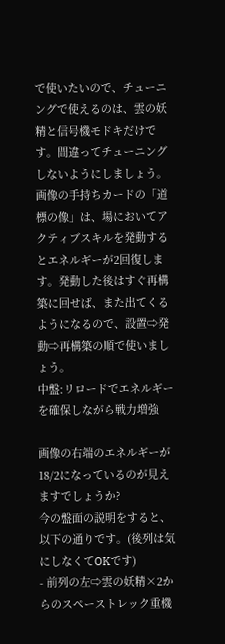で使いたいので、チューニングで使えるのは、雲の妖精と信号機モドキだけです。間違ってチューニングしないようにしましょう。
画像の手持ちカードの「道標の像」は、場においてアクティブスキルを発動するとエネルギーが2回復します。発動した後はすぐ再構築に回せば、また出てくるようになるので、設置⇨発動⇨再構築の順で使いましょう。
中盤:リロードでエネルギーを確保しながら戦力増強

画像の右端のエネルギーが18/2になっているのが見えますでしょうか?
今の盤面の説明をすると、以下の通りです。(後列は気にしなくてOKです)
- 前列の左⇨雲の妖精×2からのスペーストレック重機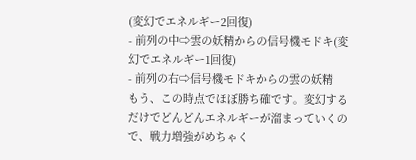(変幻でエネルギー2回復)
- 前列の中⇨雲の妖精からの信号機モドキ(変幻でエネルギー1回復)
- 前列の右⇨信号機モドキからの雲の妖精
もう、この時点でほぼ勝ち確です。変幻するだけでどんどんエネルギーが溜まっていくので、戦力増強がめちゃく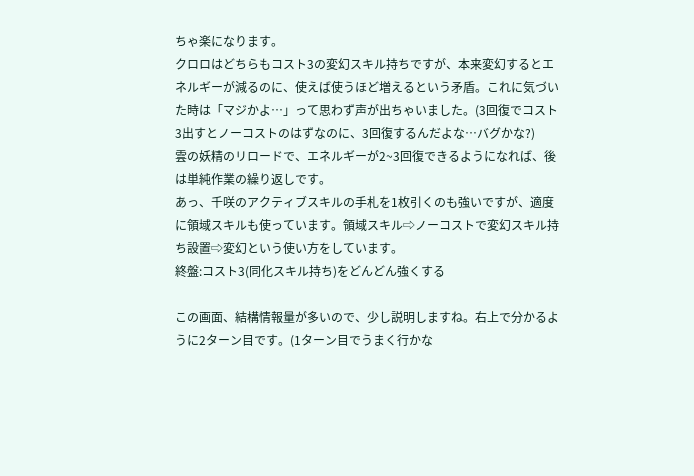ちゃ楽になります。
クロロはどちらもコスト3の変幻スキル持ちですが、本来変幻するとエネルギーが減るのに、使えば使うほど増えるという矛盾。これに気づいた時は「マジかよ…」って思わず声が出ちゃいました。(3回復でコスト3出すとノーコストのはずなのに、3回復するんだよな…バグかな?)
雲の妖精のリロードで、エネルギーが2~3回復できるようになれば、後は単純作業の繰り返しです。
あっ、千咲のアクティブスキルの手札を1枚引くのも強いですが、適度に領域スキルも使っています。領域スキル⇨ノーコストで変幻スキル持ち設置⇨変幻という使い方をしています。
終盤:コスト3(同化スキル持ち)をどんどん強くする

この画面、結構情報量が多いので、少し説明しますね。右上で分かるように2ターン目です。(1ターン目でうまく行かな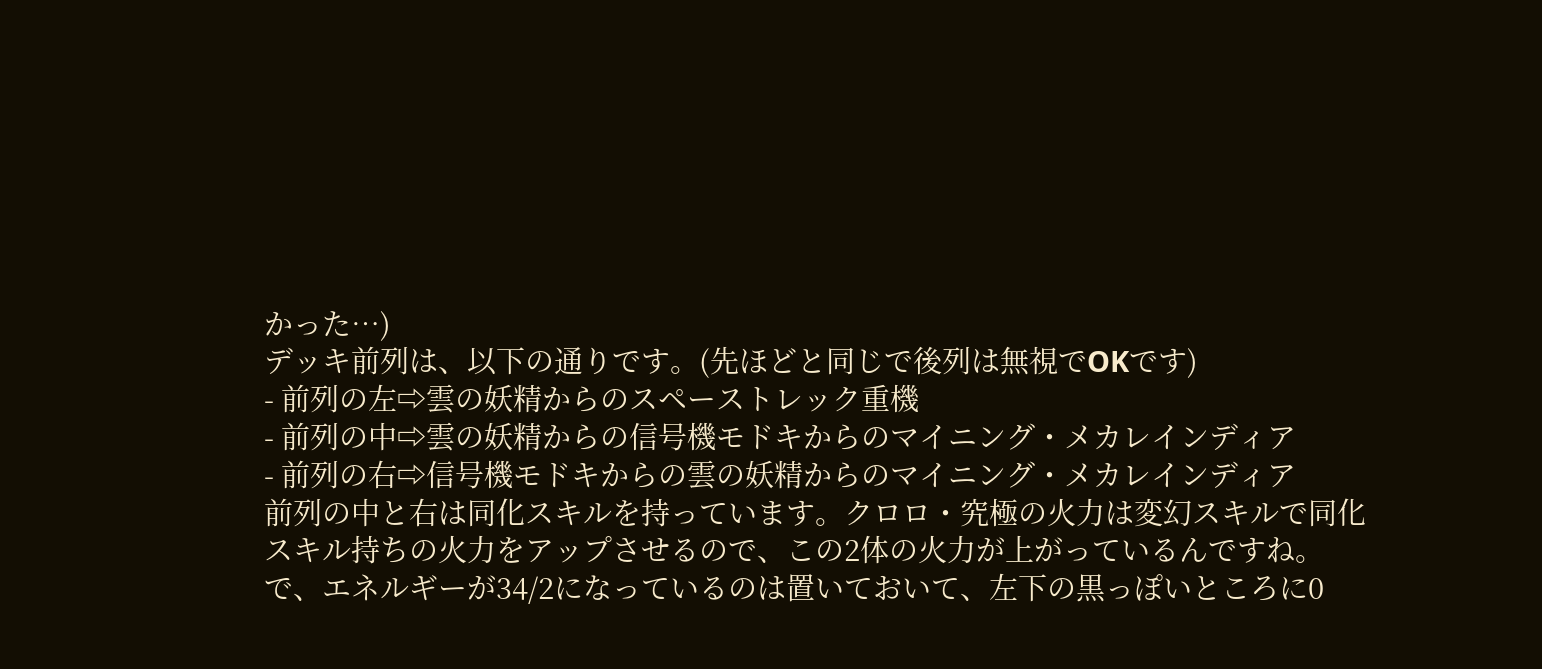かった…)
デッキ前列は、以下の通りです。(先ほどと同じで後列は無視でOKです)
- 前列の左⇨雲の妖精からのスペーストレック重機
- 前列の中⇨雲の妖精からの信号機モドキからのマイニング・メカレインディア
- 前列の右⇨信号機モドキからの雲の妖精からのマイニング・メカレインディア
前列の中と右は同化スキルを持っています。クロロ・究極の火力は変幻スキルで同化スキル持ちの火力をアップさせるので、この2体の火力が上がっているんですね。
で、エネルギーが34/2になっているのは置いておいて、左下の黒っぽいところに0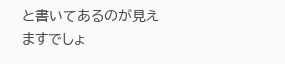と書いてあるのが見えますでしょ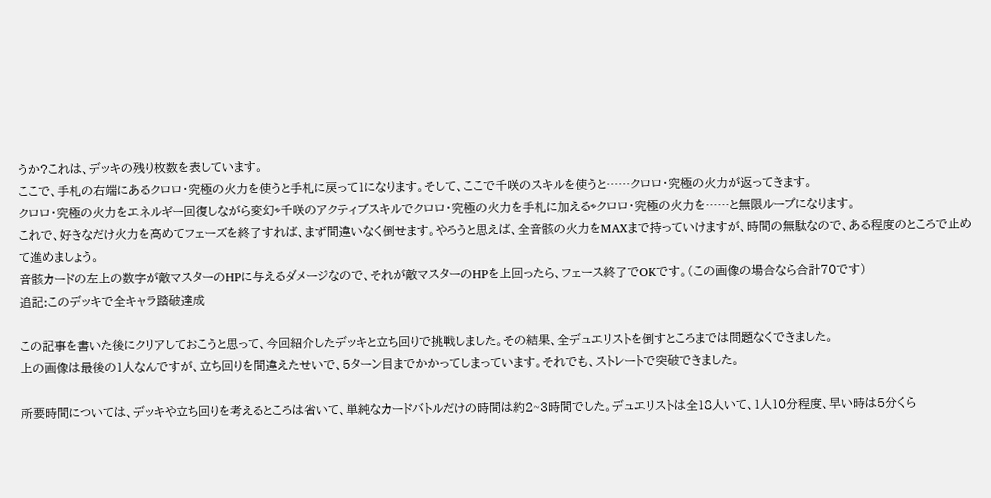うか?これは、デッキの残り枚数を表しています。
ここで、手札の右端にあるクロロ・究極の火力を使うと手札に戻って1になります。そして、ここで千咲のスキルを使うと……クロロ・究極の火力が返ってきます。
クロロ・究極の火力をエネルギー回復しながら変幻⇨千咲のアクティブスキルでクロロ・究極の火力を手札に加える⇨クロロ・究極の火力を……と無限ループになります。
これで、好きなだけ火力を高めてフェーズを終了すれば、まず間違いなく倒せます。やろうと思えば、全音骸の火力をMAXまで持っていけますが、時間の無駄なので、ある程度のところで止めて進めましょう。
音骸カードの左上の数字が敵マスターのHPに与えるダメージなので、それが敵マスターのHPを上回ったら、フェース終了でOKです。(この画像の場合なら合計70です)
追記:このデッキで全キャラ踏破達成

この記事を書いた後にクリアしておこうと思って、今回紹介したデッキと立ち回りで挑戦しました。その結果、全デュエリストを倒すところまでは問題なくできました。
上の画像は最後の1人なんですが、立ち回りを間違えたせいで、5ターン目までかかってしまっています。それでも、ストレートで突破できました。

所要時間については、デッキや立ち回りを考えるところは省いて、単純なカードバトルだけの時間は約2~3時間でした。デュエリストは全18人いて、1人10分程度、早い時は5分くら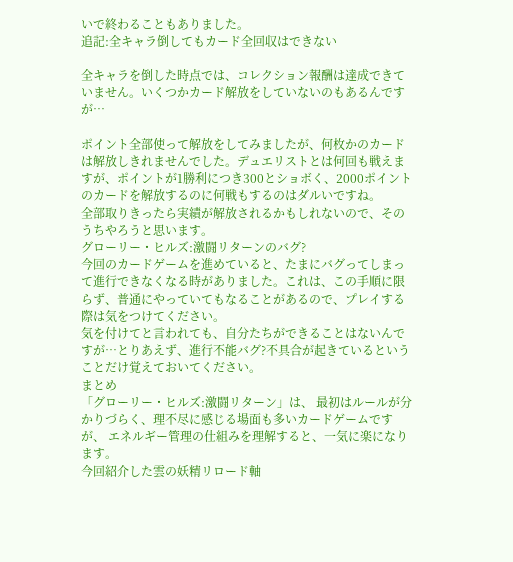いで終わることもありました。
追記:全キャラ倒してもカード全回収はできない

全キャラを倒した時点では、コレクション報酬は達成できていません。いくつかカード解放をしていないのもあるんですが…

ポイント全部使って解放をしてみましたが、何枚かのカードは解放しきれませんでした。デュエリストとは何回も戦えますが、ポイントが1勝利につき300とショボく、2000ポイントのカードを解放するのに何戦もするのはダルいですね。
全部取りきったら実績が解放されるかもしれないので、そのうちやろうと思います。
グローリー・ヒルズ:激闘リターンのバグ?
今回のカードゲームを進めていると、たまにバグってしまって進行できなくなる時がありました。これは、この手順に限らず、普通にやっていてもなることがあるので、プレイする際は気をつけてください。
気を付けてと言われても、自分たちができることはないんですが…とりあえず、進行不能バグ?不具合が起きているということだけ覚えておいてください。
まとめ
「グローリー・ヒルズ:激闘リターン」は、 最初はルールが分かりづらく、理不尽に感じる場面も多いカードゲームですが、 エネルギー管理の仕組みを理解すると、一気に楽になります。
今回紹介した雲の妖精リロード軸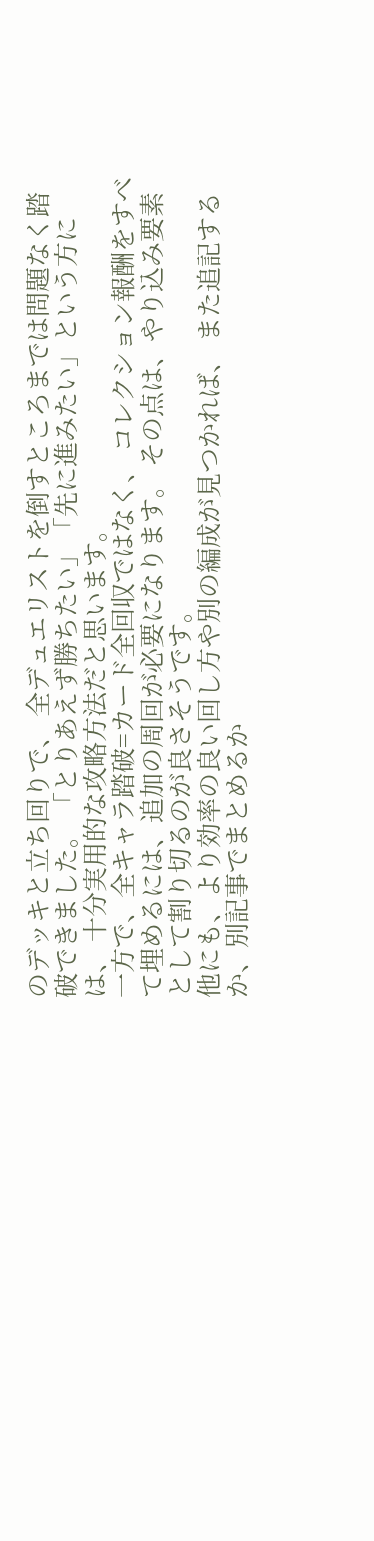のデッキと立ち回りで、 全デュエリストを倒すところまでは問題なく踏破できました。 「とりあえず勝ちたい」「先に進みたい」という方には、 十分実用的な攻略方法だと思います。
一方で、全キャラ踏破=カード全回収ではなく、 コレクション報酬をすべて埋めるには、追加の周回が必要になります。 その点は、やり込み要素として割り切るのが良さそうです。
他にも、より効率の良い回し方や別の編成が見つかれば、 また追記するか、別記事でまとめるか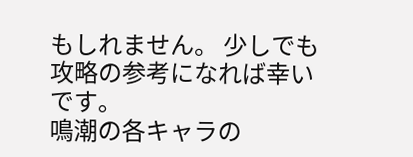もしれません。 少しでも攻略の参考になれば幸いです。
鳴潮の各キャラの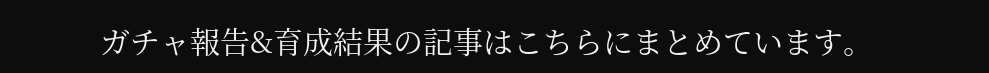ガチャ報告&育成結果の記事はこちらにまとめています。